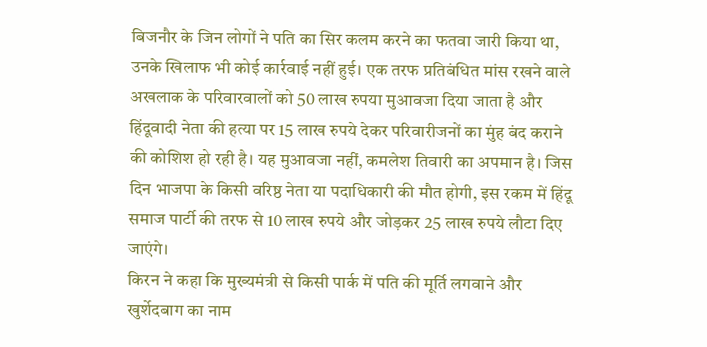बिजनौर के जिन लोगों ने पति का सिर कलम करने का फतवा जारी किया था, उनके खिलाफ भी कोई कार्रवाई नहीं हुई। एक तरफ प्रतिबंधित मांस रखने वाले अखलाक के परिवारवालों को 50 लाख रुपया मुआवजा दिया जाता है और हिंदूवादी नेता की हत्या पर 15 लाख रुपये देकर परिवारीजनों का मुंह बंद कराने की कोशिश हो रही है। यह मुआवजा नहीं, कमलेश तिवारी का अपमान है। जिस दिन भाजपा के किसी वरिष्ठ नेता या पदाधिकारी की मौत होगी, इस रकम में हिंदू समाज पार्टी की तरफ से 10 लाख रुपये और जोड़कर 25 लाख रुपये लौटा दिए जाएंगे।
किरन ने कहा कि मुख्यमंत्री से किसी पार्क में पति की मूर्ति लगवाने और खुर्शेदबाग का नाम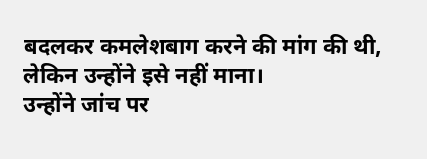बदलकर कमलेशबाग करने की मांग की थी, लेकिन उन्होंने इसे नहीं माना।
उन्होंने जांच पर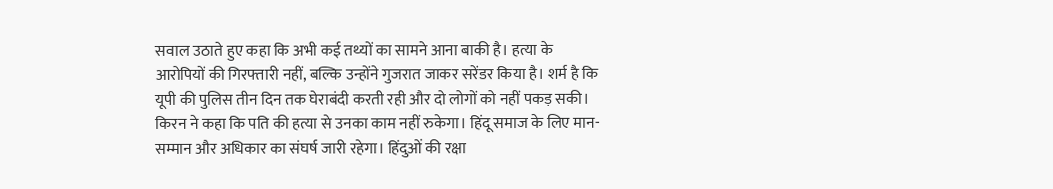सवाल उठाते हुए कहा कि अभी कई तथ्यों का सामने आना बाकी है। हत्या के आरोपियों की गिरफ्तारी नहीं, बल्कि उन्होंने गुजरात जाकर सरेंडर किया है। शर्म है कि यूपी की पुलिस तीन दिन तक घेराबंदी करती रही और दो लोगों को नहीं पकड़ सकी।
किरन ने कहा कि पति की हत्या से उनका काम नहीं रुकेगा। हिंदू समाज के लिए मान-सम्मान और अधिकार का संघर्ष जारी रहेगा। हिंदुओं की रक्षा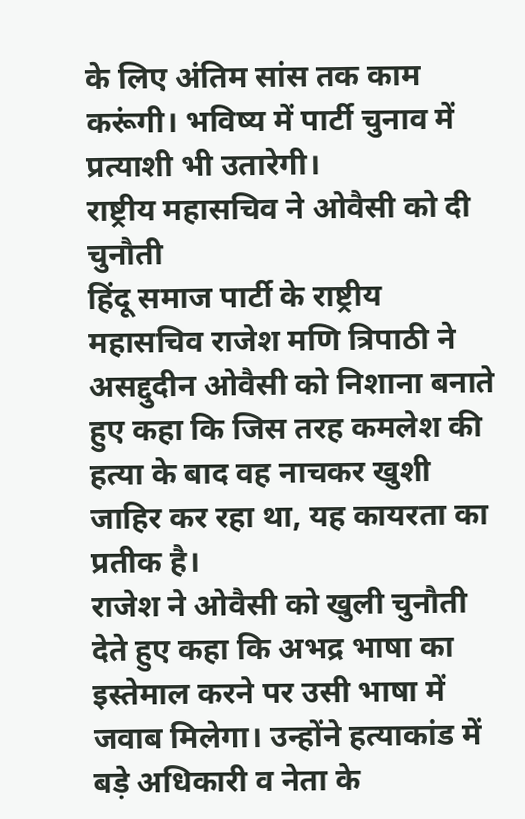के लिए अंतिम सांस तक काम करूंगी। भविष्य में पार्टी चुनाव में प्रत्याशी भी उतारेगी।
राष्ट्रीय महासचिव ने ओवैसी को दी चुनौती
हिंदू समाज पार्टी के राष्ट्रीय महासचिव राजेश मणि त्रिपाठी ने असद्दुदीन ओवैसी को निशाना बनाते हुए कहा कि जिस तरह कमलेश की हत्या के बाद वह नाचकर खुशी जाहिर कर रहा था, यह कायरता का प्रतीक है।
राजेश ने ओवैसी को खुली चुनौती देते हुए कहा कि अभद्र भाषा का इस्तेमाल करने पर उसी भाषा में जवाब मिलेगा। उन्होंने हत्याकांड में बड़े अधिकारी व नेता के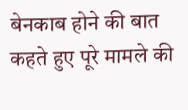बेनकाब होने की बात कहते हुए पूरे मामले की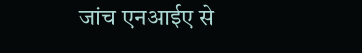जांच एनआईए से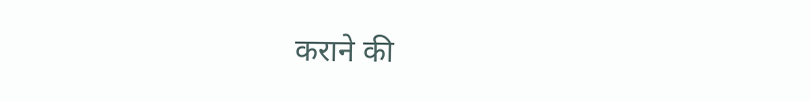कराने की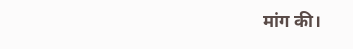मांग की।